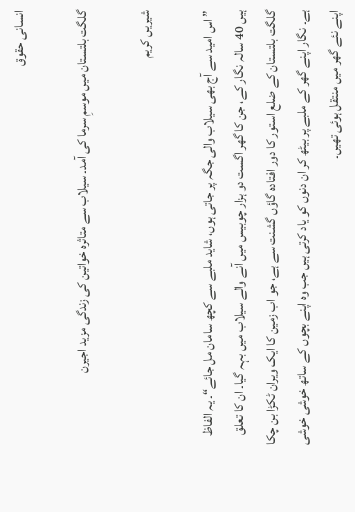انسانی حقوق

گلگت بلتستان میں موسمِ سرما کی آمد۔ سیلاب سے متاثرہ خواتین کی زندگی مزید اجیرن

شیریں کریم

”اس امید سے آج بھی سیلاب والی جگہ پر جاتی ہوں، شاید ملبے سے کچھ سامان مل جائے“۔ یہ الفاظ ہیں 40 سالہ نگار کے، جن کا گھر اگست دو ہزار چوبیس میں آنے والے سیلاب میں بہہ گیا۔ ان کا تعلق گلگت بلتستان کے ضلع استور کا دور افتادہ گاؤں گشنت سے ہے، جو اب زمین کا ایک ویران ٹکڑا بن چکا ہے۔ نگار اپنے گھر کے ملبے پر بیٹھ کر ان دنوں کو یاد کرتی ہیں جب وہ اپنے بچوں کے ساتھ خوشی خوشی اپنے نئے گھر میں منتقل ہوئی تھیں۔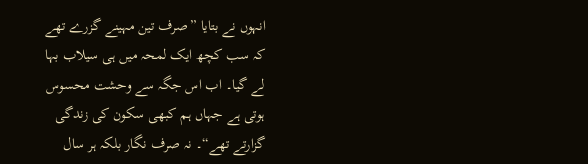انہوں نے بتایا ”صرف تین مہینے گزرے تھے کہ سب کچھ ایک لمحہ میں ہی سیلاب بہا لے گیا۔ اب اس جگہ سے وحشت محسوس ہوتی ہے جہاں ہم کبھی سکون کی زندگی گزارتے تھے“۔ نہ صرف نگار بلکہ ہر سال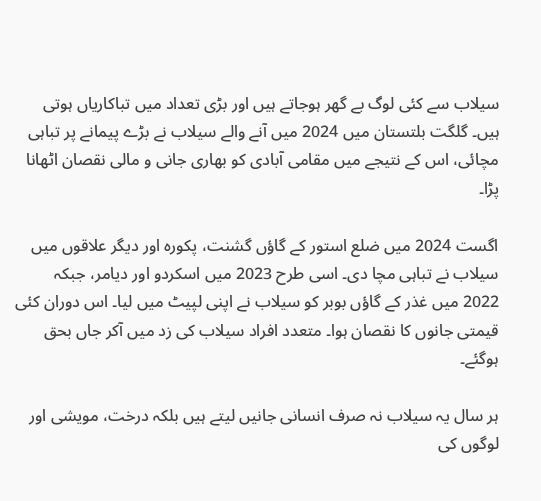سیلاب سے کئی لوگ بے گھر ہوجاتے ہیں اور بڑی تعداد میں تباکاریاں ہوتی ہیں۔ گلگت بلتستان میں 2024 میں آنے والے سیلاب نے بڑے پیمانے پر تباہی مچائی، اس کے نتیجے میں مقامی آبادی کو بھاری جانی و مالی نقصان اٹھانا پڑا۔

اگست 2024 میں ضلع استور کے گاؤں گشنت، پکورہ اور دیگر علاقوں میں سیلاب نے تباہی مچا دی۔ اسی طرح 2023 میں اسکردو اور دیامر، جبکہ 2022 میں غذر کے گاؤں بوبر کو سیلاب نے اپنی لپیٹ میں لیا۔ اس دوران کئی قیمتی جانوں کا نقصان ہوا۔ متعدد افراد سیلاب کی زد میں آکر جاں بحق ہوگئے۔

ہر سال یہ سیلاب نہ صرف انسانی جانیں لیتے ہیں بلکہ درخت، مویشی اور لوگوں کی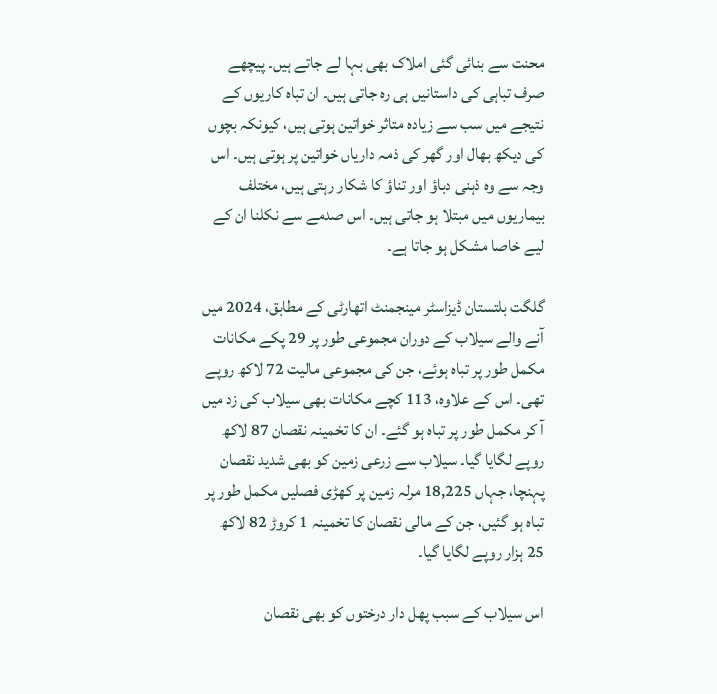محنت سے بنائی گئی املاک بھی بہا لے جاتے ہیں۔ پیچھے صرف تباہی کی داستانیں ہی رہ جاتی ہیں۔ ان تباہ کاریوں کے نتیجے میں سب سے زیادہ متاثر خواتین ہوتی ہیں، کیونکہ بچوں کی دیکھ بھال اور گھر کی ذمہ داریاں خواتین پر ہوتی ہیں۔ اس وجہ سے وہ ذہنی دباؤ اور تناؤ کا شکار رہتی ہیں، مختلف بیماریوں میں مبتلا ہو جاتی ہیں۔ اس صدمے سے نکلنا ان کے لیے خاصا مشکل ہو جاتا ہے۔

گلگت بلتستان ڈیزاسٹر مینجمنٹ اتھارٹی کے مطابق، 2024 میں آنے والے سیلاب کے دوران مجموعی طور پر 29 پکے مکانات مکمل طور پر تباہ ہوئے، جن کی مجموعی مالیت 72 لاکھ روپے تھی۔ اس کے علاوہ، 113 کچے مکانات بھی سیلاب کی زد میں آ کر مکمل طور پر تباہ ہو گئے۔ ان کا تخمینہ نقصان 87 لاکھ روپے لگایا گیا۔ سیلاب سے زرعی زمین کو بھی شدید نقصان پہنچا، جہاں 18,225 مرلہ زمین پر کھڑی فصلیں مکمل طور پر تباہ ہو گئیں، جن کے مالی نقصان کا تخمینہ 1 کروڑ 82 لاکھ 25 ہزار روپے لگایا گیا۔

اس سیلاب کے سبب پھل دار درختوں کو بھی نقصان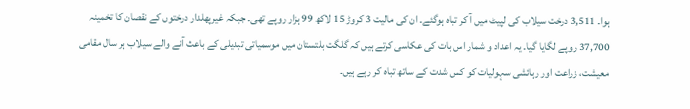ہوا۔ 3,511 درخت سیلاب کی لپیٹ میں آ کر تباہ ہوگئے۔ ان کی مالیت 3 کروڑ 15 لاکھ 99 ہزار روپے تھی۔ جبکہ غیرپھلدار درختوں کے نقصان کا تخمینہ 37,700 روپے لگایا گیا۔ یہ اعداد و شمار اس بات کی عکاسی کرتے ہیں کہ گلگت بلتستان میں موسمیاتی تبدیلی کے باعث آنے والے سیلاب ہر سال مقامی معیشت، زراعت اور رہائشی سہولیات کو کس شدت کے ساتھ تباہ کر رہے ہیں۔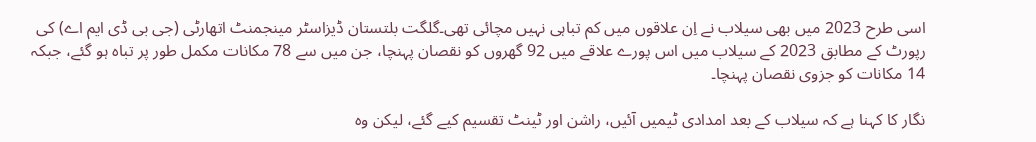اسی طرح 2023 میں بھی سیلاب نے اِن علاقوں میں کم تباہی نہیں مچائی تھی۔گلگت بلتستان ڈیزاسٹر مینجمنٹ اتھارٹی (جی بی ڈی ایم اے) کی رپورٹ کے مطابق 2023 کے سیلاب میں اس پورے علاقے میں 92 گھروں کو نقصان پہنچا، جن میں سے 78 مکانات مکمل طور پر تباہ ہو گئے، جبکہ 14 مکانات کو جزوی نقصان پہنچا۔

نگار کا کہنا ہے کہ سیلاب کے بعد امدادی ٹیمیں آئیں، راشن اور ٹینٹ تقسیم کیے گئے، لیکن وہ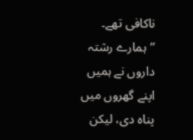ناکافی تھے۔ ”ہمارے رشتہ داروں نے ہمیں اپنے گھروں میں پناہ دی، لیکن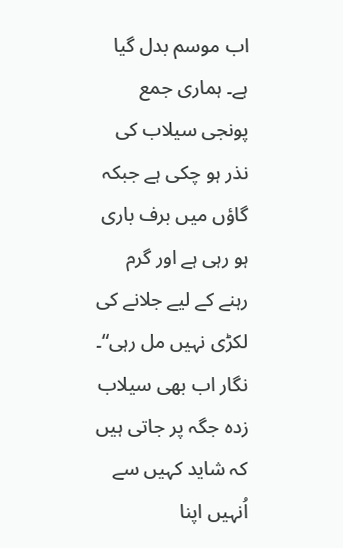اب موسم بدل گیا ہے۔ ہماری جمع پونجی سیلاب کی نذر ہو چکی ہے جبکہ گاؤں میں برف باری ہو رہی ہے اور گرم رہنے کے لیے جلانے کی لکڑی نہیں مل رہی“۔ نگار اب بھی سیلاب زدہ جگہ پر جاتی ہیں کہ شاید کہیں سے اُنہیں اپنا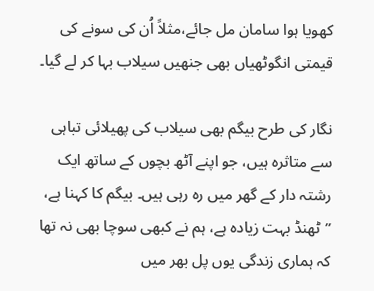کھویا ہوا سامان مل جائے،مثلاً اُن کی سونے کی قیمتی انگوٹھیاں بھی جنھیں سیلاب بہا کر لے گیا۔

نگار کی طرح بیگم بھی سیلاب کی پھیلائی تباہی سے متاثرہ ہیں، جو اپنے آٹھ بچوں کے ساتھ ایک رشتہ دار کے گھر میں رہ رہی ہیں۔ بیگم کا کہنا ہے، ”ٹھنڈ بہت زیادہ ہے، ہم نے کبھی سوچا بھی نہ تھا کہ ہماری زندگی یوں پل بھر میں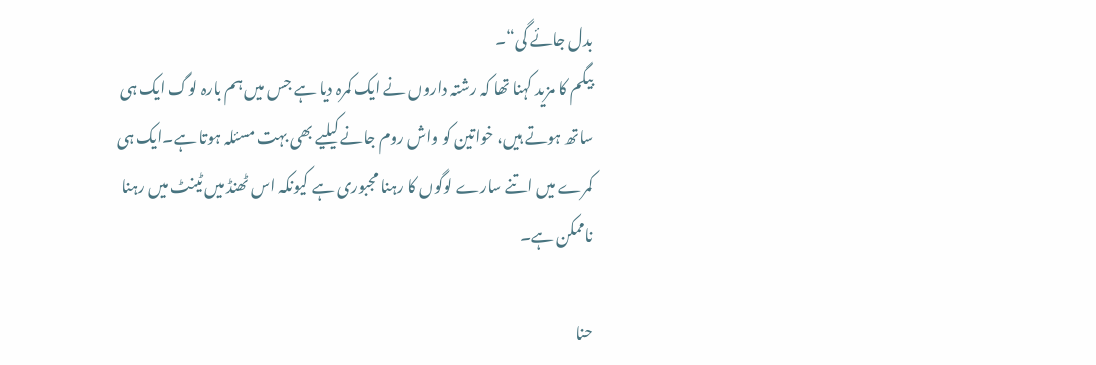بدل جائے گی“۔
بیگم کا مزید کہنا تھا کہ رشتہ داروں نے ایک کمرہ دیا ہے جس میں ہم بارہ لوگ ایک ہی ساتھ ہوتے ہیں، خواتین کو واش روم جانے کیلیے بھی بہت مسئلہ ہوتا ہے۔ایک ہی کمرے میں اتنے سارے لوگوں کا رہنا مجبوری ہے کیونکہ اس ٹھنڈ میں ٹینٹ میں رہنا ناممکن ہے۔

حنا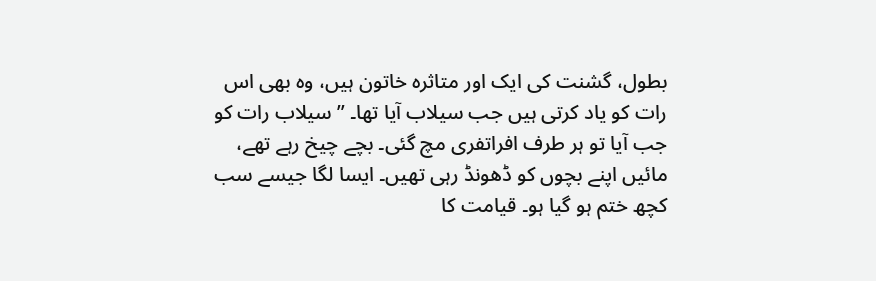بطول، گشنت کی ایک اور متاثرہ خاتون ہیں، وہ بھی اس رات کو یاد کرتی ہیں جب سیلاب آیا تھا۔ ”سیلاب رات کو جب آیا تو ہر طرف افراتفری مچ گئی۔ بچے چیخ رہے تھے، مائیں اپنے بچوں کو ڈھونڈ رہی تھیں۔ ایسا لگا جیسے سب کچھ ختم ہو گیا ہو۔ قیامت کا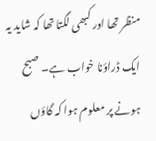منظر تھا اور کبھی لگتا تھا کہ شاید یہ ایک ڈراؤنا خواب ہے۔ صبح ہونے پر معلوم ہوا کہ گاؤں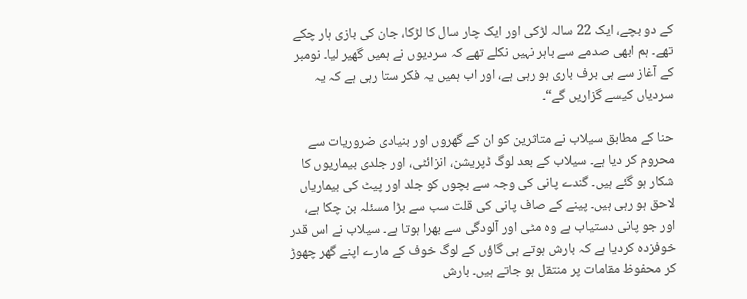کے دو بچے، ایک 22 سالہ لڑکی اور ایک چار سال کا لڑکا، جان کی بازی ہار چکے تھے۔ ہم ابھی صدمے سے باہر نہیں نکلے تھے کہ سردیوں نے ہمیں گھیر لیا۔ نومبر کے آغاز سے ہی برف باری ہو رہی ہے، اور اب ہمیں یہ فکر ستا رہی ہے کہ یہ سردیاں کیسے گزاریں گے“۔

حنا کے مطابق سیلاب نے متاثرین کو ان کے گھروں اور بنیادی ضروریات سے محروم کر دیا ہے۔ سیلاب کے بعد لوگ ڈپریشن، انزائٹی، اور جلدی بیماریوں کا شکار ہو گئے ہیں۔ گندے پانی کی وجہ سے بچوں کو جلد اور پیٹ کی بیماریاں لاحق ہو رہی ہیں۔ پینے کے صاف پانی کی قلت سب سے بڑا مسئلہ بن چکا ہے، اور جو پانی دستیاب ہے وہ مٹی اور آلودگی سے بھرا ہوتا ہے۔ سیلاب نے اس قدر خوفزدہ کردیا ہے کہ بارش ہوتے ہی گاؤں کے لوگ خوف کے مارے اپنے گھر چھوڑ کر محفوظ مقامات پر منتقل ہو جاتے ہیں۔ بارش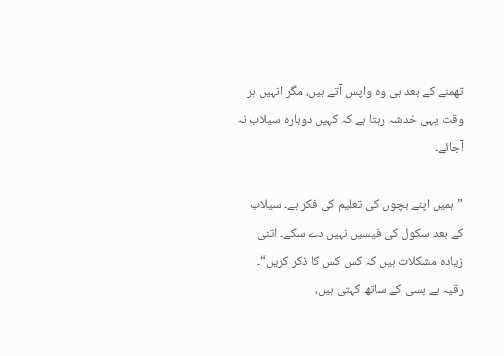تھمنے کے بعد ہی وہ واپس آتے ہیں، مگر انہیں ہر وقت یہی خدشہ رہتا ہے کہ کہیں دوبارہ سیلاب نہ آجائے۔

”ہمیں اپنے بچوں کی تعلیم کی فکر ہے۔ سیلاب کے بعد سکول کی فیسیں نہیں دے سکے۔ اتنی زیادہ مشکلات ہیں کہ کس کس کا ذکر کریں“۔ رقیہ بے بسی کے ساتھ کہتی ہیں،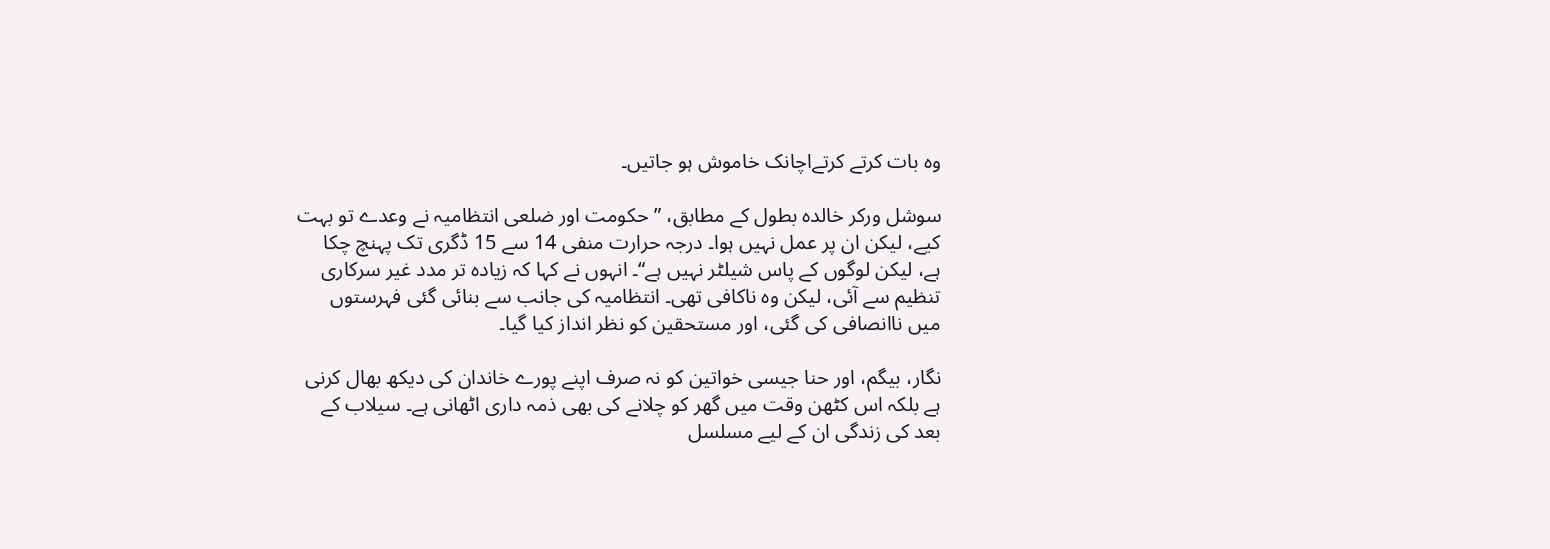وہ بات کرتے کرتےاچانک خاموش ہو جاتیں۔

سوشل ورکر خالدہ بطول کے مطابق، ”حکومت اور ضلعی انتظامیہ نے وعدے تو بہت کیے، لیکن ان پر عمل نہیں ہوا۔ درجہ حرارت منفی 14 سے 15 ڈگری تک پہنچ چکا ہے، لیکن لوگوں کے پاس شیلٹر نہیں ہے“۔ انہوں نے کہا کہ زیادہ تر مدد غیر سرکاری تنظیم سے آئی، لیکن وہ ناکافی تھی۔ انتظامیہ کی جانب سے بنائی گئی فہرستوں میں ناانصافی کی گئی، اور مستحقین کو نظر انداز کیا گیا۔

نگار، بیگم، اور حنا جیسی خواتین کو نہ صرف اپنے پورے خاندان کی دیکھ بھال کرنی ہے بلکہ اس کٹھن وقت میں گھر کو چلانے کی بھی ذمہ داری اٹھانی ہے۔ سیلاب کے بعد کی زندگی ان کے لیے مسلسل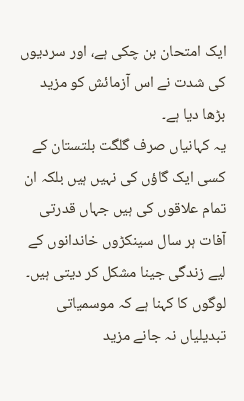ایک امتحان بن چکی ہے، اور سردیوں کی شدت نے اس آزمائش کو مزید بڑھا دیا ہے۔
یہ کہانیاں صرف گلگت بلتستان کے کسی ایک گاؤں کی نہیں ہیں بلکہ ان تمام علاقوں کی ہیں جہاں قدرتی آفات ہر سال سینکڑوں خاندانوں کے لیے زندگی جینا مشکل کر دیتی ہیں۔ لوگوں کا کہنا ہے کہ موسمیاتی تبدیلیاں نہ جانے مزید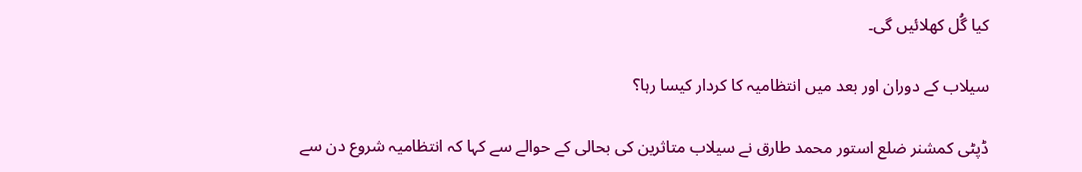کیا گُل کھلائیں گی۔

سیلاب کے دوران اور بعد میں انتظامیہ کا کردار کیسا رہا؟

ڈپٹی کمشنر ضلع استور محمد طارق نے سیلاب متاثرین کی بحالی کے حوالے سے کہا کہ انتظامیہ شروع دن سے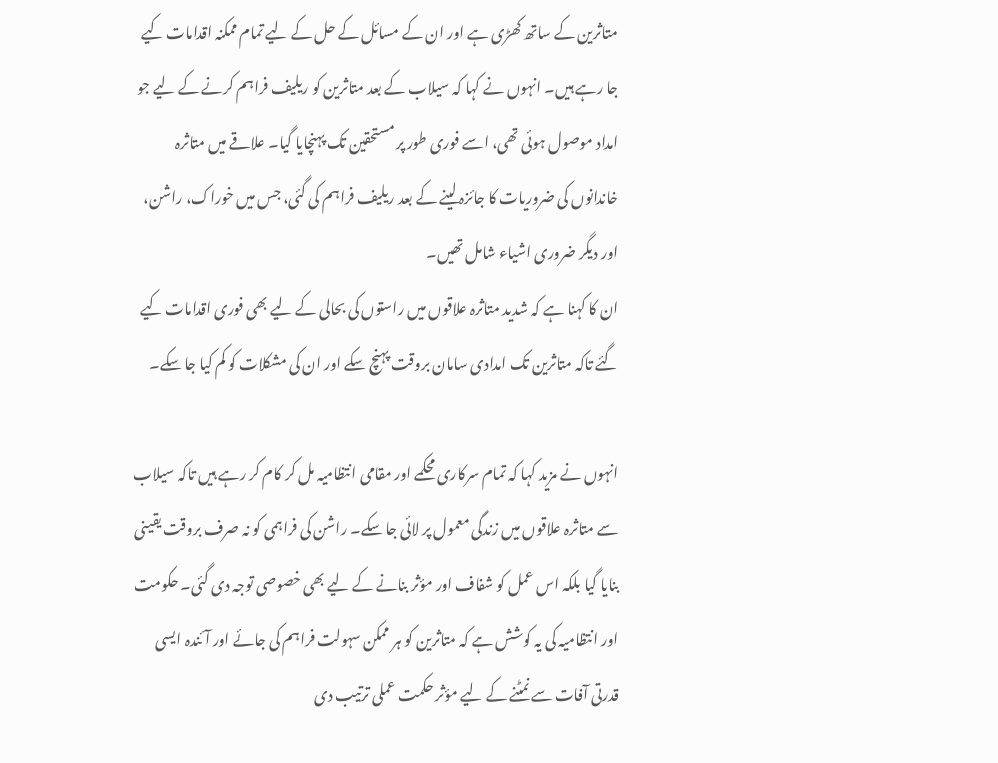متاثرین کے ساتھ کھڑی ہے اور ان کے مسائل کے حل کے لیے تمام ممکنہ اقدامات کیے جا رہے ہیں۔ انہوں نے کہا کہ سیلاب کے بعد متاثرین کو ریلیف فراہم کرنے کے لیے جو امداد موصول ہوئی تھی، اسے فوری طور پر مستحقین تک پہنچایا گیا۔ علاقے میں متاثرہ خاندانوں کی ضروریات کا جائزہ لینے کے بعد ریلیف فراہم کی گئی، جس میں خوراک، راشن، اور دیگر ضروری اشیاء شامل تھیں۔
ان کا کہنا ہے کہ شدید متاثرہ علاقوں میں راستوں کی بحالی کے لیے بھی فوری اقدامات کیے گئے تاکہ متاثرین تک امدادی سامان بروقت پہنچ سکے اور ان کی مشکلات کو کم کیا جا سکے۔

انہوں نے مزید کہا کہ تمام سرکاری محکمے اور مقامی انتظامیہ مل کر کام کر رہے ہیں تاکہ سیلاب سے متاثرہ علاقوں میں زندگی معمول پر لائی جا سکے۔ راشن کی فراہمی کو نہ صرف بروقت یقینی بنایا گیا بلکہ اس عمل کو شفاف اور مؤثر بنانے کے لیے بھی خصوصی توجہ دی گئی۔ حکومت اور انتظامیہ کی یہ کوشش ہے کہ متاثرین کو ہر ممکن سہولت فراہم کی جائے اور آئندہ ایسی قدرتی آفات سے نمٹنے کے لیے مؤثر حکمت عملی ترتیب دی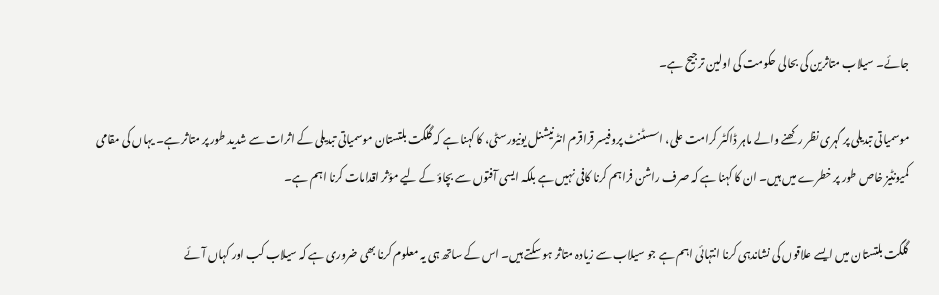جائے۔ سیلاب متاثرین کی بحالی حکومت کی اولین ترجیح ہے۔

موسمیاتی تبدیلی پر گہری نظر رکھنے والے ماہر ڈاکٹر کرامت علی، اسسٹنٹ پروفیسر قراقرم انٹرنیشنل یونیورسٹی، کا کہنا ہے کہ گلگت بلتستان موسمیاتی تبدیلی کے اثرات سے شدید طور پر متاثر ہے۔ یہاں کی مقامی کمیونٹیز خاص طور پر خطرے میں ہیں۔ ان کا کہنا ہے کہ صرف راشن فراہم کرنا کافی نہیں ہے بلکہ ایسی آفتوں سے بچاؤ کے لیے مؤثر اقدامات کرنا اہم ہے۔

گلگت بلتستان میں ایسے علاقوں کی نشاندہی کرنا انتہائی اہم ہے جو سیلاب سے زیادہ متاثر ہو سکتے ہیں۔ اس کے ساتھ ہی یہ معلوم کرنا بھی ضروری ہے کہ سیلاب کب اور کہاں آئے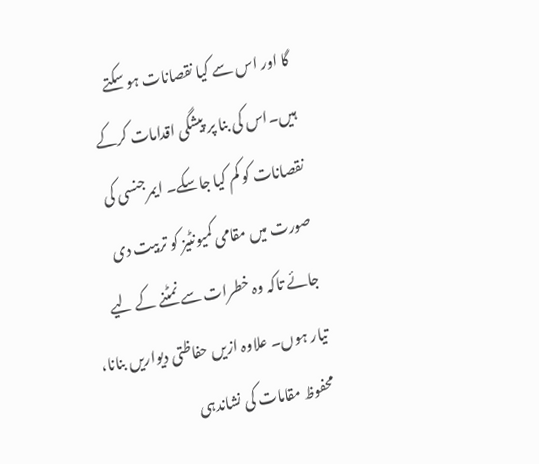گا اور اس سے کیا نقصانات ہو سکتے ہیں۔اس کی بنا پر پیشگی اقدامات کرکے نقصانات کو کم کیا جاسکے۔ ایمرجنسی کی صورت میں مقامی کمیونٹیز کو تربیت دی جائے تاکہ وہ خطرات سے نمٹنے کے لیے تیار ہوں۔ علاوہ ازیں حفاظتی دیواریں بنانا، محفوظ مقامات کی نشاندہی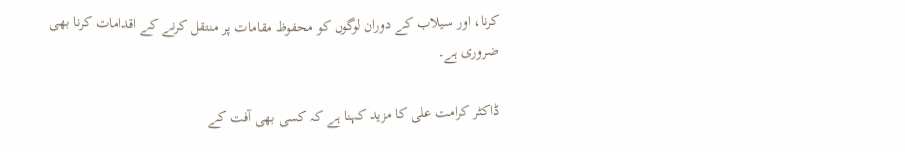کرنا، اور سیلاب کے دوران لوگوں کو محفوظ مقامات پر منتقل کرنے کے اقدامات کرنا بھی ضروری ہے۔

ڈاکٹر کرامت علی کا مزید کہنا ہے کہ کسی بھی آفت کے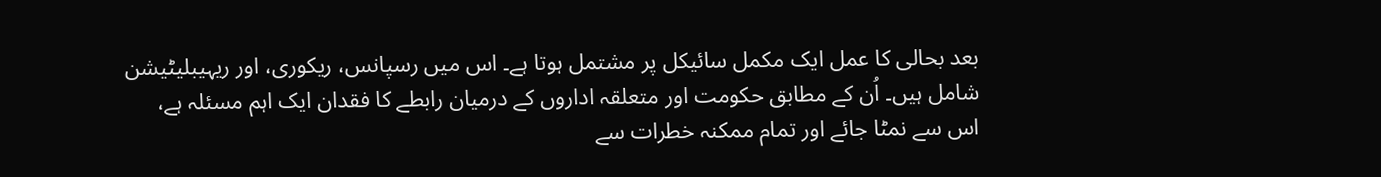بعد بحالی کا عمل ایک مکمل سائیکل پر مشتمل ہوتا ہے۔ اس میں رسپانس، ریکوری، اور ریہیبلیٹیشن شامل ہیں۔ اُن کے مطابق حکومت اور متعلقہ اداروں کے درمیان رابطے کا فقدان ایک اہم مسئلہ ہے، اس سے نمٹا جائے اور تمام ممکنہ خطرات سے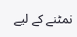نمٹنے کے لیے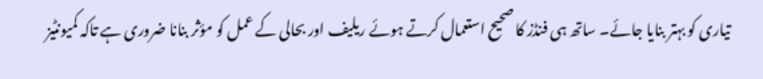تیاری کو بہتر بنایا جائے۔ ساتھ ہی فنڈز کا صحیح استعمال کرتے ہوئے ریلیف اور بحالی کے عمل کو مؤثر بنانا ضروری ہے تاکہ کمیونٹیز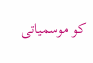کو موسمیاتی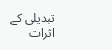تبدیلی کے اثرات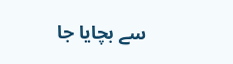سے بچایا جا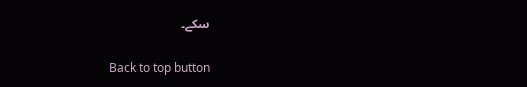سکے۔

Back to top button